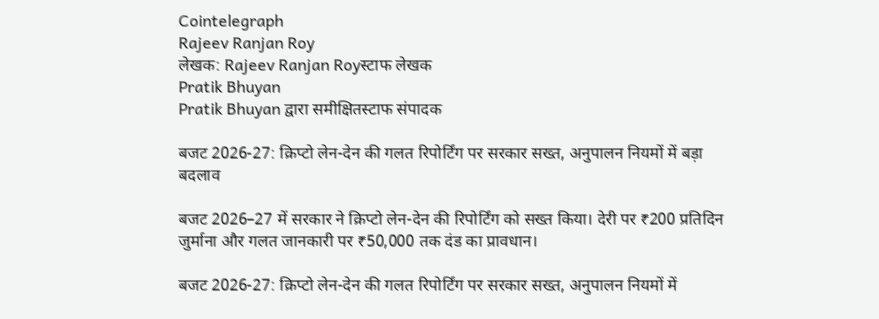Cointelegraph
Rajeev Ranjan Roy
लेखक: Rajeev Ranjan Royस्टाफ लेखक
Pratik Bhuyan
Pratik Bhuyan द्वारा समीक्षितस्टाफ संपादक

बजट 2026-27: क्रिप्टो लेन-देन की गलत रिपोर्टिंग पर सरकार सख्त, अनुपालन नियमों में बड़ा बदलाव

बजट 2026–27 में सरकार ने क्रिप्टो लेन-देन की रिपोर्टिंग को सख्त किया। देरी पर ₹200 प्रतिदिन जुर्माना और गलत जानकारी पर ₹50,000 तक दंड का प्रावधान।

बजट 2026-27: क्रिप्टो लेन-देन की गलत रिपोर्टिंग पर सरकार सख्त, अनुपालन नियमों में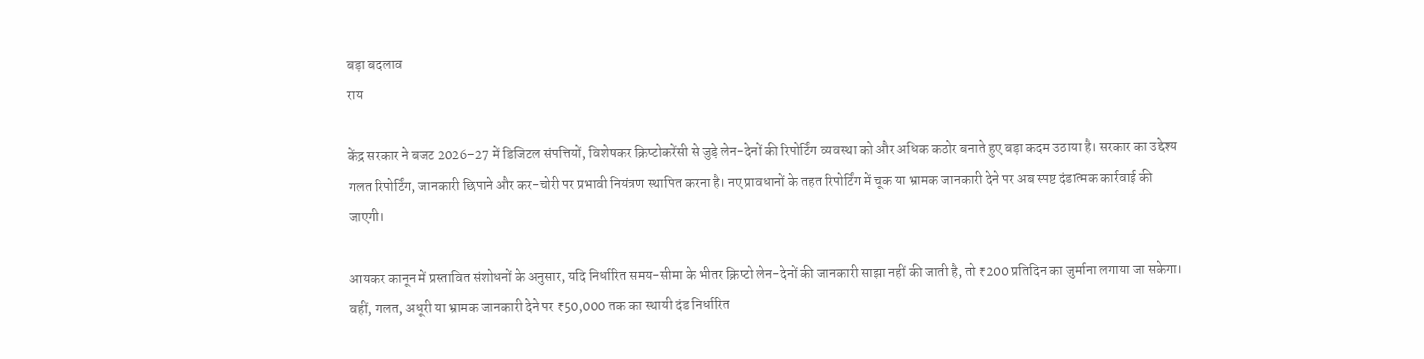बड़ा बदलाव
राय

केंद्र सरकार ने बजट 2026–27 में डिजिटल संपत्तियों, विशेषकर क्रिप्टोकरेंसी से जुड़े लेन-देनों की रिपोर्टिंग व्यवस्था को और अधिक कठोर बनाते हुए बड़ा कदम उठाया है। सरकार का उद्देश्य गलत रिपोर्टिंग, जानकारी छिपाने और कर-चोरी पर प्रभावी नियंत्रण स्थापित करना है। नए प्रावधानों के तहत रिपोर्टिंग में चूक या भ्रामक जानकारी देने पर अब स्पष्ट दंडात्मक कार्रवाई की जाएगी।

आयकर कानून में प्रस्तावित संशोधनों के अनुसार, यदि निर्धारित समय-सीमा के भीतर क्रिप्टो लेन-देनों की जानकारी साझा नहीं की जाती है, तो ₹200 प्रतिदिन का जुर्माना लगाया जा सकेगा। वहीं, गलत, अधूरी या भ्रामक जानकारी देने पर ₹50,000 तक का स्थायी दंड निर्धारित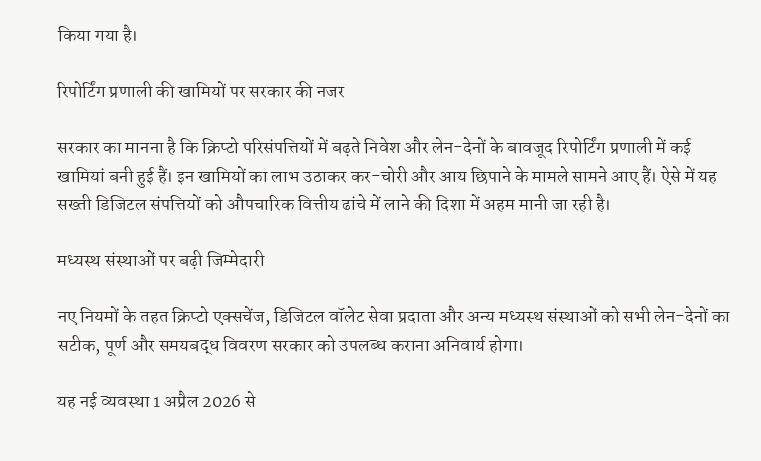किया गया है।

रिपोर्टिंग प्रणाली की खामियों पर सरकार की नजर

सरकार का मानना है कि क्रिप्टो परिसंपत्तियों में बढ़ते निवेश और लेन-देनों के बावजूद रिपोर्टिंग प्रणाली में कई खामियां बनी हुई हैं। इन खामियों का लाभ उठाकर कर-चोरी और आय छिपाने के मामले सामने आए हैं। ऐसे में यह सख्ती डिजिटल संपत्तियों को औपचारिक वित्तीय ढांचे में लाने की दिशा में अहम मानी जा रही है।

मध्यस्थ संस्थाओं पर बढ़ी जिम्मेदारी

नए नियमों के तहत क्रिप्टो एक्सचेंज, डिजिटल वॉलेट सेवा प्रदाता और अन्य मध्यस्थ संस्थाओं को सभी लेन-देनों का सटीक, पूर्ण और समयबद्ध विवरण सरकार को उपलब्ध कराना अनिवार्य होगा।

यह नई व्यवस्था 1 अप्रैल 2026 से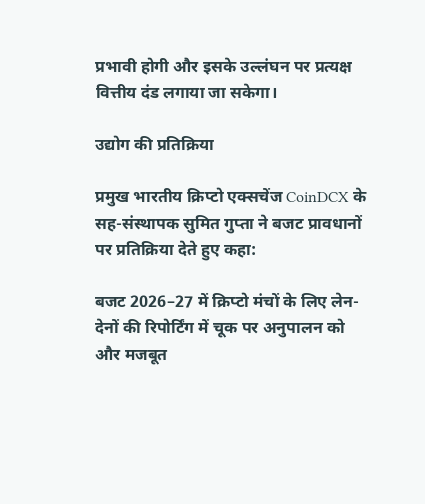प्रभावी होगी और इसके उल्लंघन पर प्रत्यक्ष वित्तीय दंड लगाया जा सकेगा।

उद्योग की प्रतिक्रिया

प्रमुख भारतीय क्रिप्टो एक्सचेंज CoinDCX के सह-संस्थापक सुमित गुप्ता ने बजट प्रावधानों पर प्रतिक्रिया देते हुए कहा:

बजट 2026–27 में क्रिप्टो मंचों के लिए लेन-देनों की रिपोर्टिंग में चूक पर अनुपालन को और मजबूत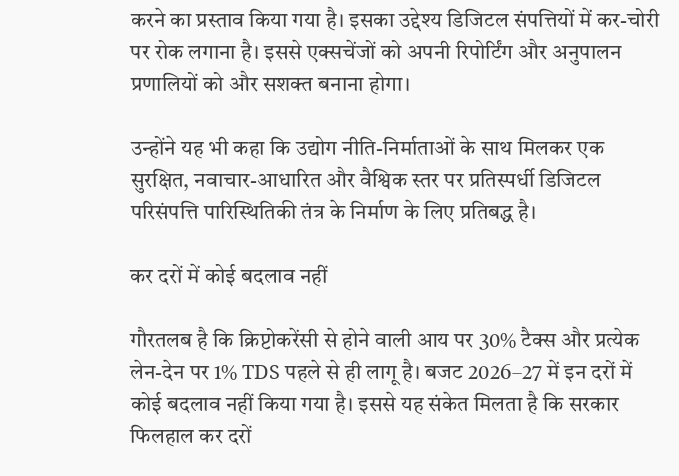करने का प्रस्ताव किया गया है। इसका उद्देश्य डिजिटल संपत्तियों में कर-चोरी पर रोक लगाना है। इससे एक्सचेंजों को अपनी रिपोर्टिंग और अनुपालन प्रणालियों को और सशक्त बनाना होगा।

उन्होंने यह भी कहा कि उद्योग नीति-निर्माताओं के साथ मिलकर एक सुरक्षित, नवाचार-आधारित और वैश्विक स्तर पर प्रतिस्पर्धी डिजिटल परिसंपत्ति पारिस्थितिकी तंत्र के निर्माण के लिए प्रतिबद्ध है।

कर दरों में कोई बदलाव नहीं

गौरतलब है कि क्रिप्टोकरेंसी से होने वाली आय पर 30% टैक्स और प्रत्येक लेन-देन पर 1% TDS पहले से ही लागू है। बजट 2026–27 में इन दरों में कोई बदलाव नहीं किया गया है। इससे यह संकेत मिलता है कि सरकार फिलहाल कर दरों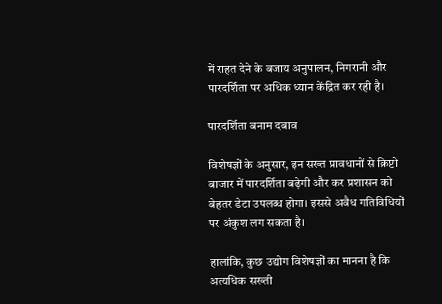में राहत देने के बजाय अनुपालन, निगरानी और पारदर्शिता पर अधिक ध्यान केंद्रित कर रही है।

पारदर्शिता बनाम दबाव

विशेषज्ञों के अनुसार, इन सख्त प्रावधानों से क्रिप्टो बाजार में पारदर्शिता बढ़ेगी और कर प्रशासन को बेहतर डेटा उपलब्ध होगा। इससे अवैध गतिविधियों पर अंकुश लग सकता है।

हालांकि, कुछ उद्योग विशेषज्ञों का मानना है कि अत्यधिक सख्ती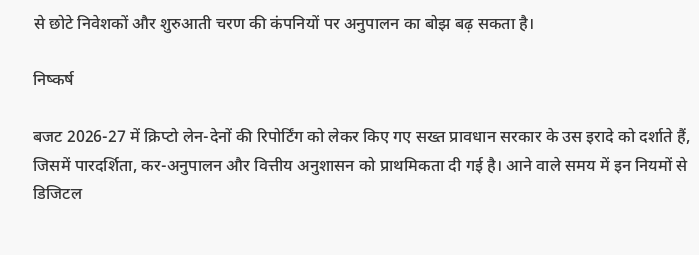से छोटे निवेशकों और शुरुआती चरण की कंपनियों पर अनुपालन का बोझ बढ़ सकता है।

निष्कर्ष

बजट 2026-27 में क्रिप्टो लेन-देनों की रिपोर्टिंग को लेकर किए गए सख्त प्रावधान सरकार के उस इरादे को दर्शाते हैं, जिसमें पारदर्शिता, कर-अनुपालन और वित्तीय अनुशासन को प्राथमिकता दी गई है। आने वाले समय में इन नियमों से डिजिटल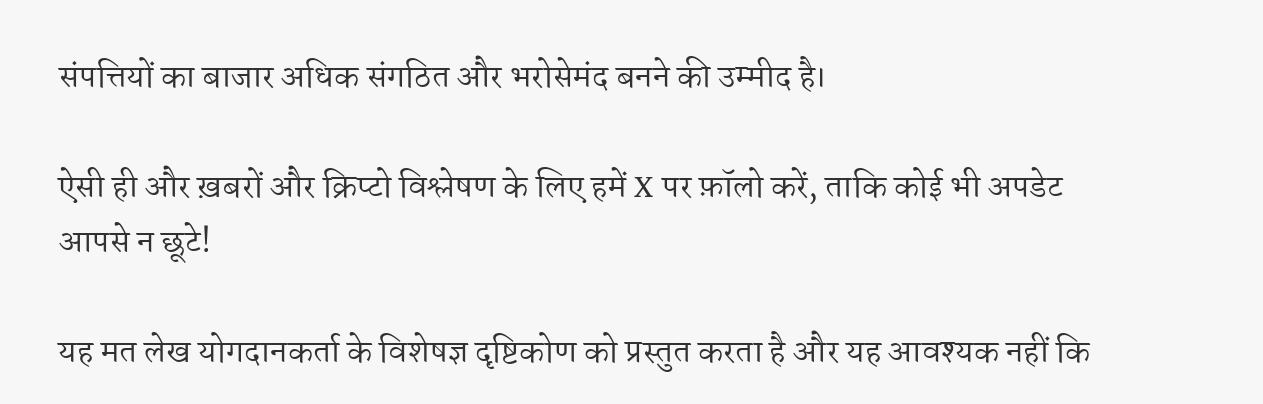संपत्तियों का बाजार अधिक संगठित और भरोसेमंद बनने की उम्मीद है।

ऐसी ही और ख़बरों और क्रिप्टो विश्लेषण के लिए हमें X पर फ़ॉलो करें, ताकि कोई भी अपडेट आपसे न छूटे!

यह मत लेख योगदानकर्ता के विशेषज्ञ दृष्टिकोण को प्रस्तुत करता है और यह आवश्यक नहीं कि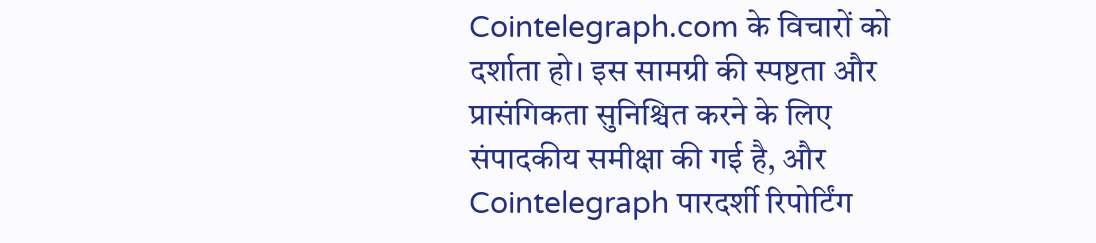Cointelegraph.com के विचारों को दर्शाता हो। इस सामग्री की स्पष्टता और प्रासंगिकता सुनिश्चित करने के लिए संपादकीय समीक्षा की गई है, और Cointelegraph पारदर्शी रिपोर्टिंग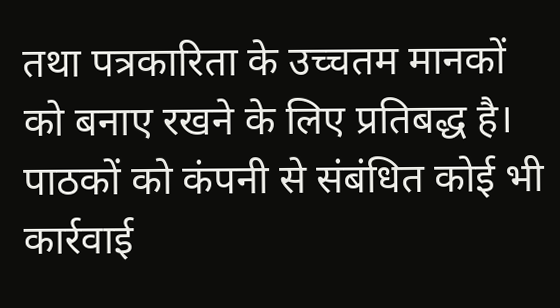तथा पत्रकारिता के उच्चतम मानकों को बनाए रखने के लिए प्रतिबद्ध है। पाठकों को कंपनी से संबंधित कोई भी कार्रवाई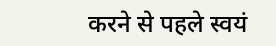करने से पहले स्वयं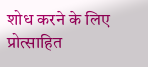शोध करने के लिए प्रोत्साहित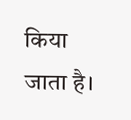किया जाता है।